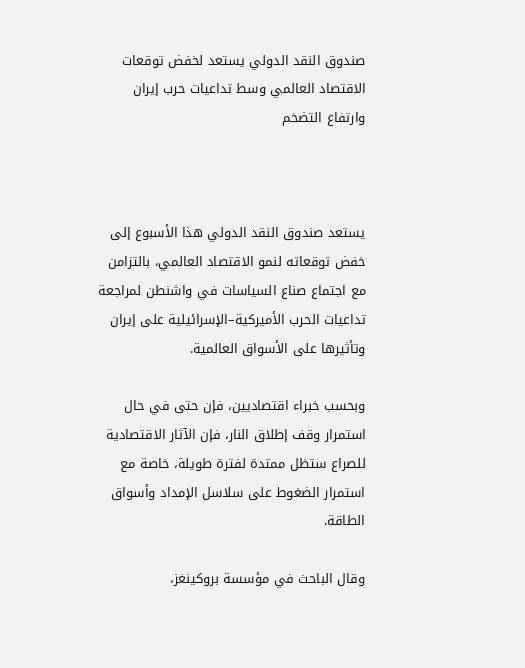صندوق النقد الدولي يستعد لخفض توقعات الاقتصاد العالمي وسط تداعيات حرب إيران وارتفاع التضخم



يستعد صندوق النقد الدولي هذا الأسبوع إلى خفض توقعاته لنمو الاقتصاد العالمي، بالتزامن مع اجتماع صناع السياسات في واشنطن لمراجعة تداعيات الحرب الأميركية–الإسرائيلية على إيران وتأثيرها على الأسواق العالمية.

وبحسب خبراء اقتصاديين، فإن حتى في حال استمرار وقف إطلاق النار، فإن الآثار الاقتصادية للصراع ستظل ممتدة لفترة طويلة، خاصة مع استمرار الضغوط على سلاسل الإمداد وأسواق الطاقة.

وقال الباحث في مؤسسة بروكينغز،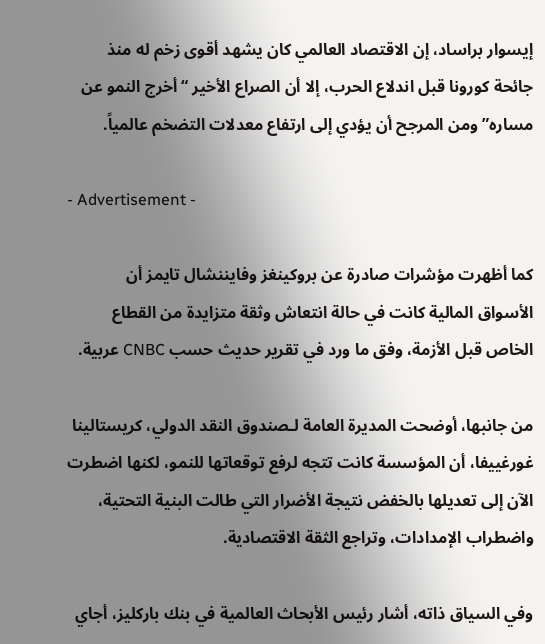إيسوار براساد، إن الاقتصاد العالمي كان يشهد أقوى زخم له منذ جائحة كورونا قبل اندلاع الحرب، إلا أن الصراع الأخير “أخرج النمو عن مساره” ومن المرجح أن يؤدي إلى ارتفاع معدلات التضخم عالمياً.

- Advertisement -

كما أظهرت مؤشرات صادرة عن بروكينغز وفايننشال تايمز أن الأسواق المالية كانت في حالة انتعاش وثقة متزايدة من القطاع الخاص قبل الأزمة، وفق ما ورد في تقرير حديث حسب CNBC عربية.

من جانبها، أوضحت المديرة العامة لـصندوق النقد الدولي، كريستالينا غورغييفا، أن المؤسسة كانت تتجه لرفع توقعاتها للنمو، لكنها اضطرت الآن إلى تعديلها بالخفض نتيجة الأضرار التي طالت البنية التحتية، واضطراب الإمدادات، وتراجع الثقة الاقتصادية.

وفي السياق ذاته، أشار رئيس الأبحاث العالمية في بنك باركليز، أجاي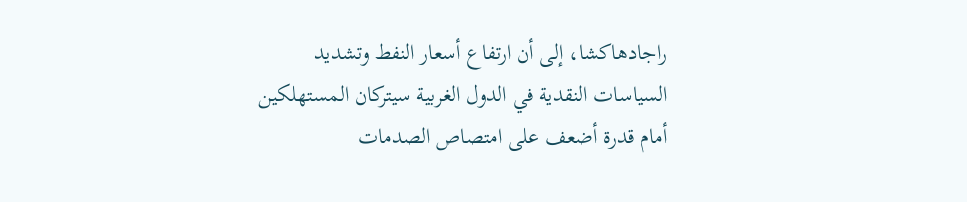راجادهاكشا، إلى أن ارتفاع أسعار النفط وتشديد السياسات النقدية في الدول الغربية سيتركان المستهلكين أمام قدرة أضعف على امتصاص الصدمات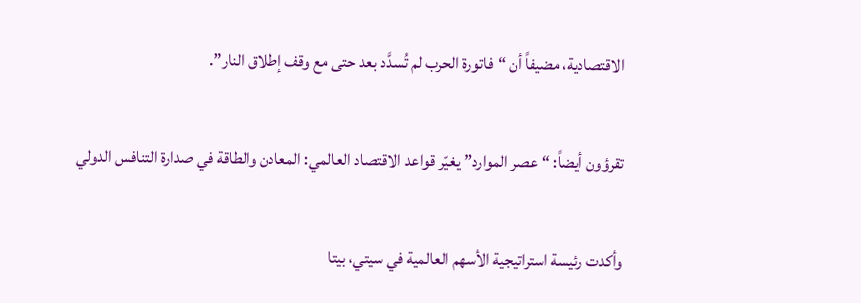الاقتصادية، مضيفاً أن “فاتورة الحرب لم تُسدَّد بعد حتى مع وقف إطلاق النار”.

تقرؤون أيضاً: “عصر الموارد” يغيّر قواعد الاقتصاد العالمي: المعادن والطاقة في صدارة التنافس الدولي

وأكدت رئيسة استراتيجية الأسهم العالمية في سيتي، بيتا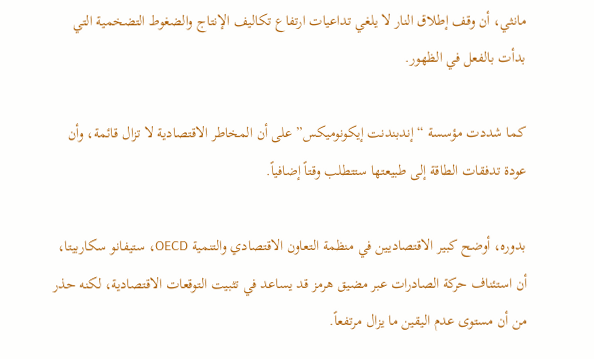مانثي، أن وقف إطلاق النار لا يلغي تداعيات ارتفاع تكاليف الإنتاج والضغوط التضخمية التي بدأت بالفعل في الظهور.

كما شددت مؤسسة “إندبندنت إيكونوميكس” على أن المخاطر الاقتصادية لا تزال قائمة، وأن عودة تدفقات الطاقة إلى طبيعتها ستتطلب وقتاً إضافياً.

بدوره، أوضح كبير الاقتصاديين في منظمة التعاون الاقتصادي والتنمية OECD، ستيفانو سكاربيتا، أن استئناف حركة الصادرات عبر مضيق هرمز قد يساعد في تثبيت التوقعات الاقتصادية، لكنه حذر من أن مستوى عدم اليقين ما يزال مرتفعاً.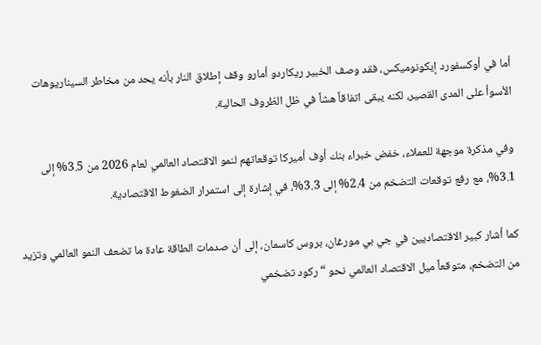أما في أوكسفورد إيكونوميكس، فقد وصف الخبير ريكاردو أمارو وقف إطلاق النار بأنه يحد من مخاطر السيناريوهات الأسوأ على المدى القصير، لكنه يبقى اتفاقاً هشاً في ظل الظروف الحالية.

وفي مذكرة موجهة للعملاء، خفض خبراء بنك أوف أميركا توقعاتهم لنمو الاقتصاد العالمي لعام 2026 من 3.5% إلى 3.1%، مع رفع توقعات التضخم من 2.4% إلى 3.3%، في إشارة إلى استمرار الضغوط الاقتصادية.

كما أشار كبير الاقتصاديين في جي بي مورغان، بروس كاسمان، إلى أن صدمات الطاقة عادة ما تضعف النمو العالمي وتزيد من التضخم، متوقعاً ميل الاقتصاد العالمي نحو “ركود تضخمي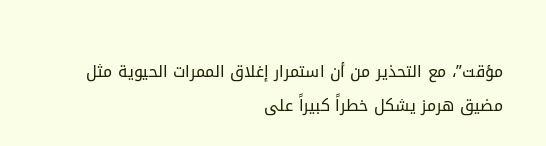مؤقت”، مع التحذير من أن استمرار إغلاق الممرات الحيوية مثل مضيق هرمز يشكل خطراً كبيراً على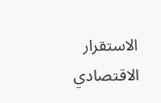الاستقرار الاقتصادي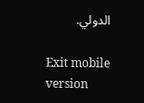الدولي.

Exit mobile version